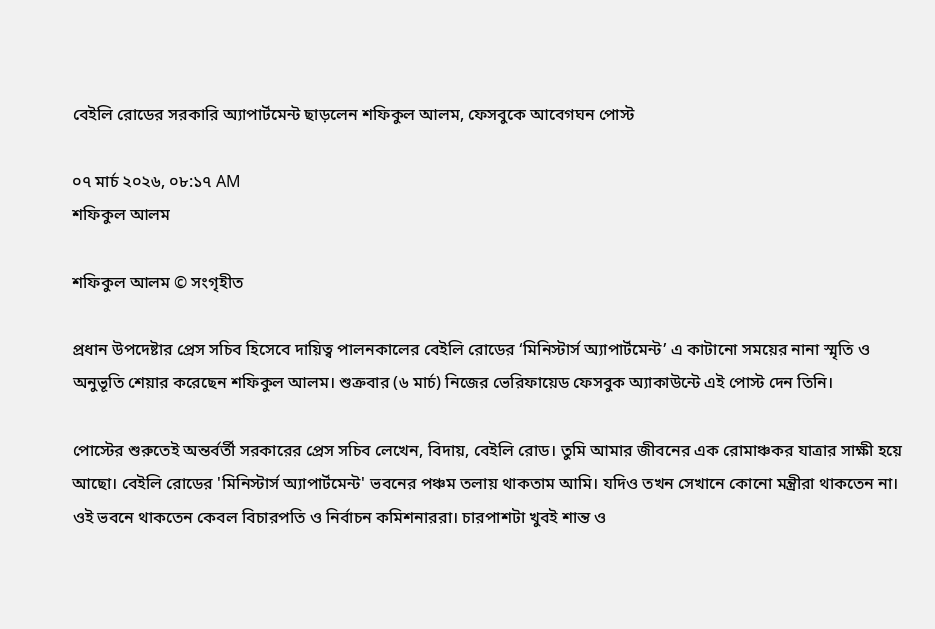বেইলি রোডের সরকারি অ্যাপার্টমেন্ট ছাড়লেন শফিকুল আলম, ফেসবুকে আবেগঘন পোস্ট

০৭ মার্চ ২০২৬, ০৮:১৭ AM
শফিকুল আলম

শফিকুল আলম © সংগৃহীত

প্রধান উপদেষ্টার প্রেস সচিব হিসেবে দায়িত্ব পালনকালের বেইলি রোডের ‘মিনিস্টার্স অ্যাপার্টমেন্ট’ এ কাটানো সময়ের নানা স্মৃতি ও অনুভূতি শেয়ার করেছেন শফিকুল আলম। শুক্রবার (৬ মার্চ) নিজের ভেরিফায়েড ফেসবুক অ্যাকাউন্টে এই পোস্ট দেন তিনি।

পোস্টের শুরুতেই অন্তর্বর্তী সরকারের প্রেস সচিব লেখেন, বিদায়, বেইলি রোড। তুমি আমার জীবনের এক রোমাঞ্চকর যাত্রার সাক্ষী হয়ে আছো। বেইলি রোডের 'মিনিস্টার্স অ্যাপার্টমেন্ট' ভবনের পঞ্চম তলায় থাকতাম আমি। যদিও তখন সেখানে কোনো মন্ত্রীরা থাকতেন না। ওই ভবনে থাকতেন কেবল বিচারপতি ও নির্বাচন কমিশনাররা। চারপাশটা খুবই শান্ত ও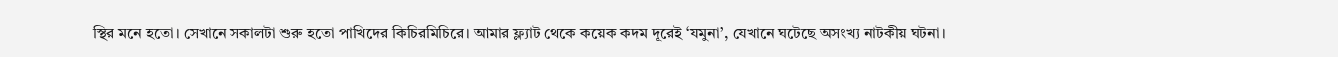স্থির মনে হতো। সেখানে সকালটা শুরু হতো পাখিদের কিচিরমিচিরে। আমার ফ্ল্যাট থেকে কয়েক কদম দূরেই ‘যমুনা’, যেখানে ঘটেছে অসংখ্য নাটকীয় ঘটনা।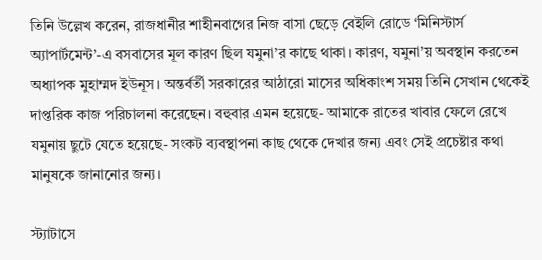তিনি উল্লেখ করেন, রাজধানীর শাহীনবাগের নিজ বাসা ছেড়ে বেইলি রোডে ‘মিনিস্টার্স অ্যাপার্টমেন্ট’-এ বসবাসের মূল কারণ ছিল যমুনা’র কাছে থাকা। কারণ, যমুনা’য় অবস্থান করতেন অধ্যাপক মুহাম্মদ ইউনূস। অন্তর্বর্তী সরকারের আঠারো মাসের অধিকাংশ সময় তিনি সেখান থেকেই দাপ্তরিক কাজ পরিচালনা করেছেন। বহুবার এমন হয়েছে- আমাকে রাতের খাবার ফেলে রেখে যমুনায় ছুটে যেতে হয়েছে- সংকট ব্যবস্থাপনা কাছ থেকে দেখার জন্য এবং সেই প্রচেষ্টার কথা মানুষকে জানানোর জন্য।

স্ট্যাটাসে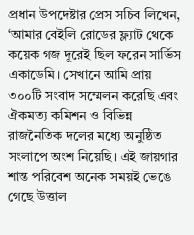প্রধান উপদেষ্টার প্রেস সচিব লিখেন, ‘আমার বেইলি রোডের ফ্ল্যাট থেকে কয়েক গজ দূরেই ছিল ফরেন সার্ভিস একাডেমি। সেখানে আমি প্রায় ৩০০টি সংবাদ সম্মেলন করেছি এবং ঐকমত্য কমিশন ও বিভিন্ন রাজনৈতিক দলের মধ্যে অনুষ্ঠিত সংলাপে অংশ নিয়েছি। এই জায়গার শান্ত পরিবেশ অনেক সময়ই ভেঙে গেছে উত্তাল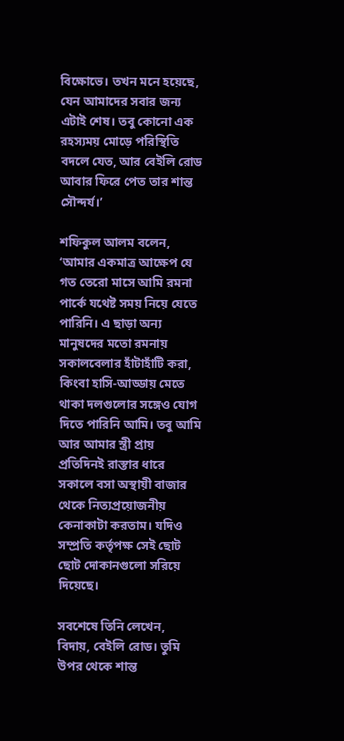বিক্ষোভে। তখন মনে হয়েছে, যেন আমাদের সবার জন্য এটাই শেষ। তবু কোনো এক রহস্যময় মোড়ে পরিস্থিতি বদলে যেত, আর বেইলি রোড আবার ফিরে পেত তার শান্ত সৌন্দর্য।’

শফিকুল আলম বলেন, ‘আমার একমাত্র আক্ষেপ যে গত তেরো মাসে আমি রমনা পার্কে যথেষ্ট সময় নিয়ে যেতে পারিনি। এ ছাড়া অন্য মানুষদের মতো রমনায় সকালবেলার হাঁটাহাঁটি করা, কিংবা হাসি-আড্ডায় মেতে থাকা দলগুলোর সঙ্গেও যোগ দিতে পারিনি আমি। তবু আমি আর আমার স্ত্রী প্রায় প্রতিদিনই রাস্তার ধারে সকালে বসা অস্থায়ী বাজার থেকে নিত্যপ্রয়োজনীয় কেনাকাটা করতাম। যদিও সম্প্রতি কর্তৃপক্ষ সেই ছোট ছোট দোকানগুলো সরিয়ে দিয়েছে।

সবশেষে তিনি লেখেন, বিদায়, বেইলি রোড। তুমি উপর থেকে শান্ত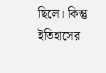ছিলে। কিন্তু ইতিহাসের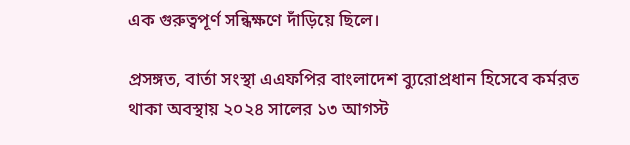এক গুরুত্বপূর্ণ সন্ধিক্ষণে দাঁড়িয়ে ছিলে।

প্রসঙ্গত, বার্তা সংস্থা এএফপির বাংলাদেশ ব্যুরোপ্রধান হিসেবে কর্মরত থাকা অবস্থায় ২০২৪ সালের ১৩ আগস্ট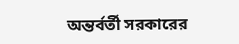অন্তর্বর্তী সরকারের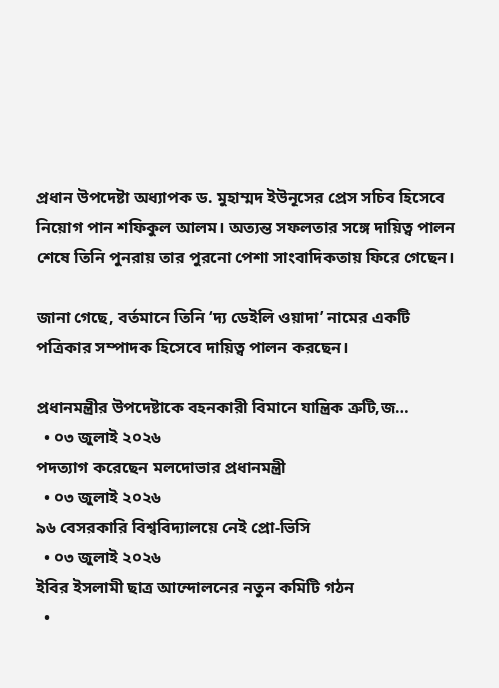প্রধান উপদেষ্টা অধ্যাপক ড. মুহাম্মদ ইউনূসের প্রেস সচিব হিসেবে নিয়োগ পান শফিকুল আলম। অত্যন্ত সফলতার সঙ্গে দায়িত্ব পালন শেষে তিনি পুনরায় তার পুরনো পেশা সাংবাদিকতায় ফিরে গেছেন।

জানা গেছে, বর্তমানে তিনি ‘দ্য ডেইলি ওয়াদা’ নামের একটি পত্রিকার সম্পাদক হিসেবে দায়িত্ব পালন করছেন।

প্রধানমন্ত্রীর উপদেষ্টাকে বহনকারী বিমানে যান্ত্রিক ত্রুটি,জ…
  • ০৩ জুলাই ২০২৬
পদত্যাগ করেছেন মলদোভার প্রধানমন্ত্রী
  • ০৩ জুলাই ২০২৬
৯৬ বেসরকারি বিশ্ববিদ্যালয়ে নেই প্রো-ভিসি
  • ০৩ জুলাই ২০২৬
ইবির ইসলামী ছাত্র আন্দোলনের নতুন কমিটি গঠন
  •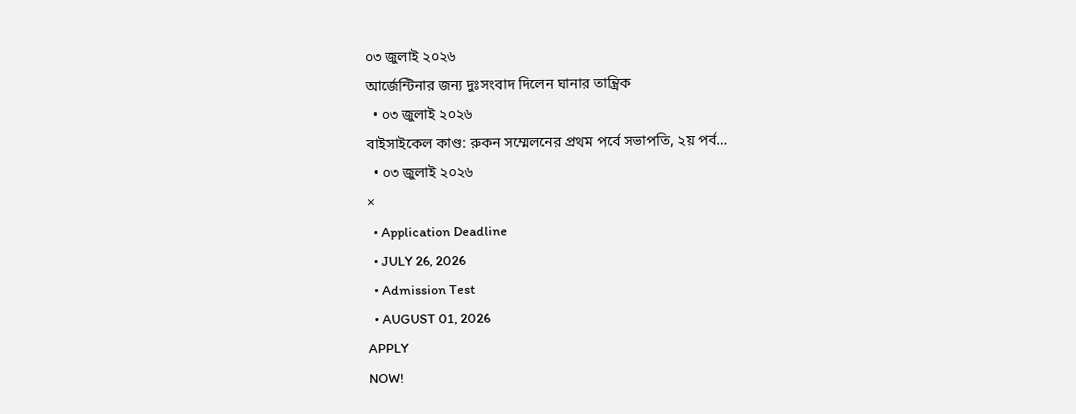০৩ জুলাই ২০২৬
আর্জেন্টিনার জন্য দুঃসংবাদ দিলেন ঘানার তান্ত্রিক
  • ০৩ জুলাই ২০২৬
বাইসাইকেল কাণ্ড: রুকন সম্মেলনের প্রথম পর্বে সভাপতি, ২য় পর্ব…
  • ০৩ জুলাই ২০২৬
×
  • Application Deadline
  • JULY 26, 2026
  • Admission Test
  • AUGUST 01, 2026
APPLY
NOW!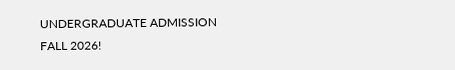UNDERGRADUATE ADMISSION
FALL 2026!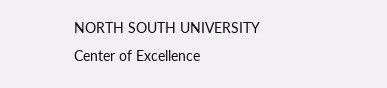NORTH SOUTH UNIVERSITY
Center of Excellence